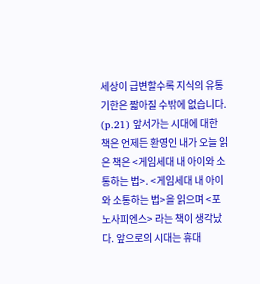세상이 급변할수록 지식의 유통 기한은 짧아질 수밖에 없습니다. (p.21) 앞서가는 시대에 대한 책은 언제든 환영인 내가 오늘 읽은 책은 <게임세대 내 아이와 소통하는 법>. <게임세대 내 아이와 소통하는 법>을 읽으며 <포노사피엔스> 라는 책이 생각났다. 앞으로의 시대는 휴대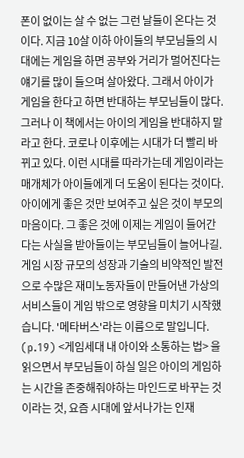폰이 없이는 살 수 없는 그런 날들이 온다는 것이다. 지금 10살 이하 아이들의 부모님들의 시대에는 게임을 하면 공부와 거리가 멀어진다는 얘기를 많이 들으며 살아왔다. 그래서 아이가 게임을 한다고 하면 반대하는 부모님들이 많다. 그러나 이 책에서는 아이의 게임을 반대하지 말라고 한다. 코로나 이후에는 시대가 더 빨리 바뀌고 있다. 이런 시대를 따라가는데 게임이라는 매개체가 아이들에게 더 도움이 된다는 것이다. 아이에게 좋은 것만 보여주고 싶은 것이 부모의 마음이다. 그 좋은 것에 이제는 게임이 들어간다는 사실을 받아들이는 부모님들이 늘어나길. 게임 시장 규모의 성장과 기술의 비약적인 발전으로 수많은 재미노동자들이 만들어낸 가상의 서비스들이 게임 밖으로 영향을 미치기 시작했습니다. '메타버스'라는 이름으로 말입니다. (p.19) <게임세대 내 아이와 소통하는 법> 을 읽으면서 부모님들이 하실 일은 아이의 게임하는 시간을 존중해줘야하는 마인드로 바꾸는 것이라는 것, 요즘 시대에 앞서나가는 인재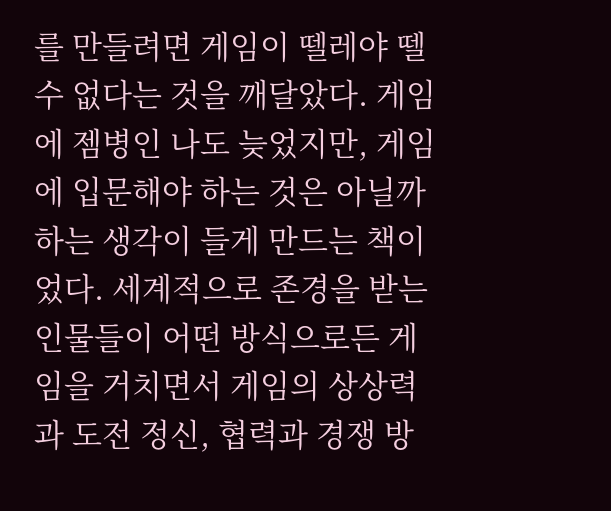를 만들려면 게임이 뗄레야 뗄 수 없다는 것을 깨달았다. 게임에 젬병인 나도 늦었지만, 게임에 입문해야 하는 것은 아닐까 하는 생각이 들게 만드는 책이었다. 세계적으로 존경을 받는 인물들이 어떤 방식으로든 게임을 거치면서 게임의 상상력과 도전 정신, 협력과 경쟁 방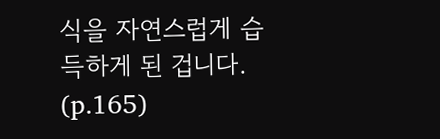식을 자연스럽게 습득하게 된 겁니다. (p.165)